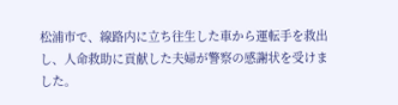松浦市で、線路内に立ち往生した車から運転手を救出し、人命救助に貢献した夫婦が警察の感謝状を受けました。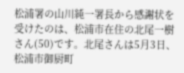松浦署の山川純一署長から感謝状を受けたのは、松浦市在住の北尾一樹さん(50)です。北尾さんは5月3日、松浦市御厨町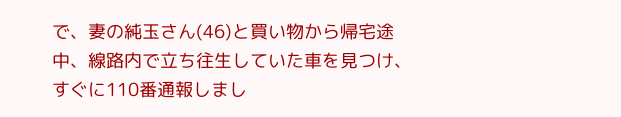で、妻の純玉さん(46)と買い物から帰宅途中、線路内で立ち往生していた車を見つけ、すぐに110番通報しまし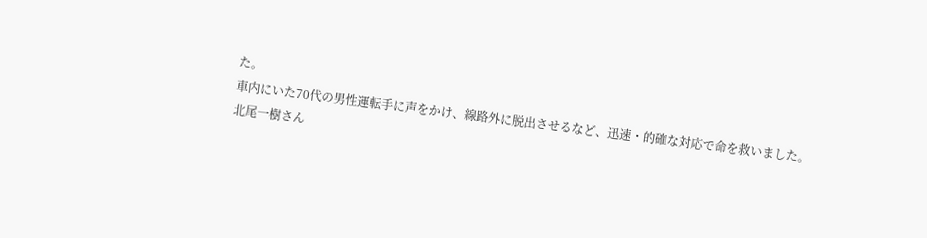た。
車内にいた70代の男性運転手に声をかけ、線路外に脱出させるなど、迅速・的確な対応で命を救いました。
北尾一樹さん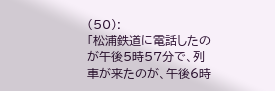(50):
「松浦鉄道に電話したのが午後5時57分で、列車が来たのが、午後6時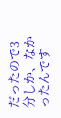だったので3分しか、なかったんです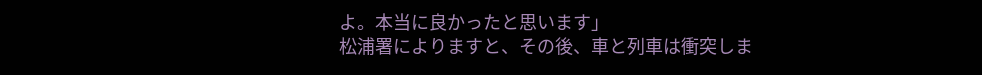よ。本当に良かったと思います」
松浦署によりますと、その後、車と列車は衝突しま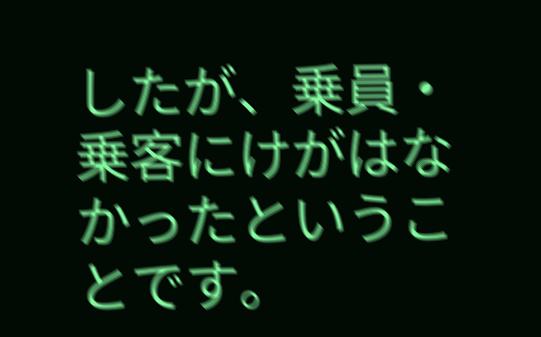したが、乗員・乗客にけがはなかったということです。